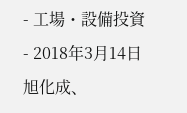- 工場・設備投資
- 2018年3月14日
旭化成、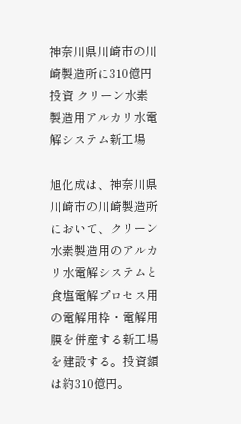神奈川県川崎市の川崎製造所に310億円投資 クリーン水素製造用アルカリ水電解システム新工場

旭化成は、神奈川県川崎市の川崎製造所において、クリーン水素製造用のアルカリ水電解システムと食塩電解プロセス用の電解用枠・電解用膜を併産する新工場を建設する。投資額は約310億円。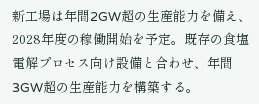新工場は年間2GW超の生産能力を備え、2028年度の稼働開始を予定。既存の食塩電解プロセス向け設備と合わせ、年間3GW超の生産能力を構築する。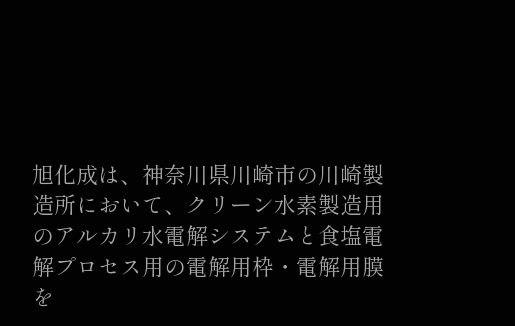旭化成は、神奈川県川崎市の川崎製造所において、クリーン水素製造用のアルカリ水電解システムと食塩電解プロセス用の電解用枠・電解用膜を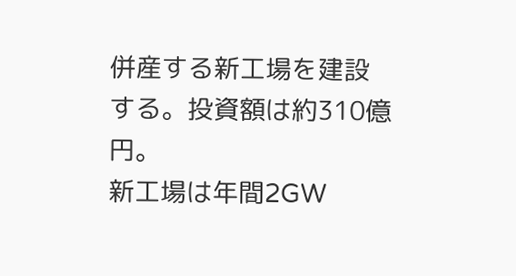併産する新工場を建設する。投資額は約310億円。
新工場は年間2GW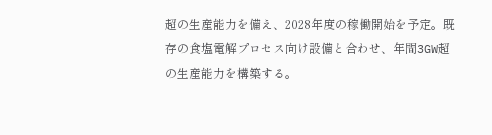超の生産能力を備え、2028年度の稼働開始を予定。既存の食塩電解プロセス向け設備と合わせ、年間3GW超の生産能力を構築する。